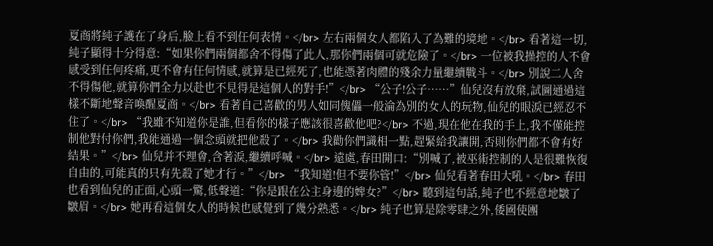夏商將純子護在了身后,臉上看不到任何表情。</br> 左右兩個女人都陷入了為難的境地。</br> 看著這一切,純子顯得十分得意:“如果你們兩個都舍不得傷了此人,那你們兩個可就危險了。</br> 一位被我操控的人不會感受到任何疼痛,更不會有任何情感,就算是已經死了,也能憑著肉體的殘余力量繼續戰斗。</br> 別說二人舍不得傷他,就算你們全力以赴也不見得是這個人的對手!”</br> “公子!公子……”仙兒沒有放棄,試圖通過這樣不斷地聲音喚醒夏商。</br> 看著自己喜歡的男人如同傀儡一般淪為別的女人的玩物,仙兒的眼淚已經忍不住了。</br> “我雖不知道你是誰,但看你的樣子應該很喜歡他吧?</br> 不過,現在他在我的手上,我不僅能控制他對付你們,我能通過一個念頭就把他殺了。</br> 我勸你們識相一點,趕緊給我讓開,否則你們都不會有好結果。”</br> 仙兒并不理會,含著淚,繼續呼喊。</br> 遠處,春田開口:“別喊了,被巫術控制的人是很難恢復自由的,可能真的只有先殺了她才行。”</br> “我知道!但不要你管!”</br> 仙兒看著春田大吼。</br> 春田也看到仙兒的正面,心頭一驚,低聲道:“你是跟在公主身邊的婢女?”</br> 聽到這句話,純子也不經意地皺了皺眉。</br> 她再看這個女人的時候也感覺到了幾分熟悉。</br> 純子也算是除零肆之外,倭國使團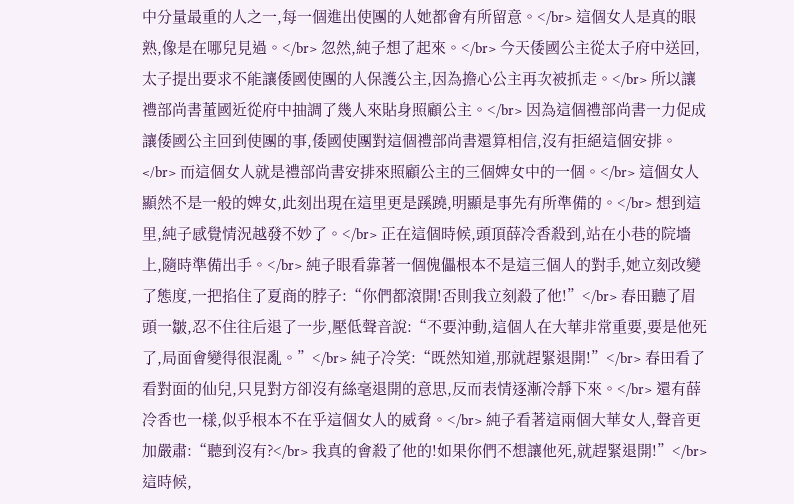中分量最重的人之一,每一個進出使團的人她都會有所留意。</br> 這個女人是真的眼熟,像是在哪兒見過。</br> 忽然,純子想了起來。</br> 今天倭國公主從太子府中送回,太子提出要求不能讓倭國使團的人保護公主,因為擔心公主再次被抓走。</br> 所以讓禮部尚書董國近從府中抽調了幾人來貼身照顧公主。</br> 因為這個禮部尚書一力促成讓倭國公主回到使團的事,倭國使團對這個禮部尚書還算相信,沒有拒絕這個安排。</br> 而這個女人就是禮部尚書安排來照顧公主的三個婢女中的一個。</br> 這個女人顯然不是一般的婢女,此刻出現在這里更是蹊蹺,明顯是事先有所準備的。</br> 想到這里,純子感覺情況越發不妙了。</br> 正在這個時候,頭頂薛冷香殺到,站在小巷的院墻上,隨時準備出手。</br> 純子眼看靠著一個傀儡根本不是這三個人的對手,她立刻改變了態度,一把掐住了夏商的脖子:“你們都滾開!否則我立刻殺了他!”</br> 春田聽了眉頭一皺,忍不住往后退了一步,壓低聲音說:“不要沖動,這個人在大華非常重要,要是他死了,局面會變得很混亂。”</br> 純子冷笑:“既然知道,那就趕緊退開!”</br> 春田看了看對面的仙兒,只見對方卻沒有絲毫退開的意思,反而表情逐漸冷靜下來。</br> 還有薛冷香也一樣,似乎根本不在乎這個女人的威脅。</br> 純子看著這兩個大華女人,聲音更加嚴肅:“聽到沒有?</br> 我真的會殺了他的!如果你們不想讓他死,就趕緊退開!”</br> 這時候,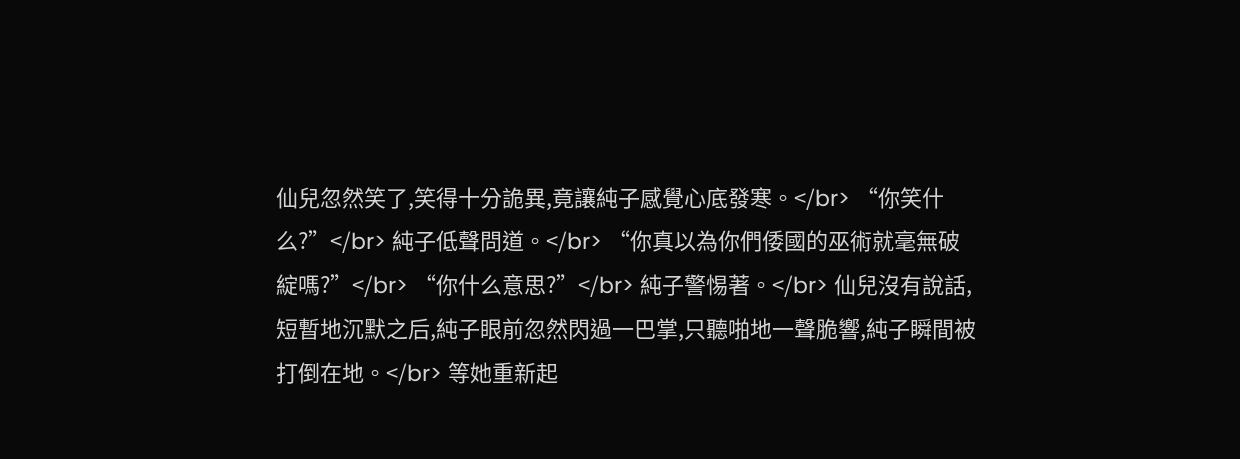仙兒忽然笑了,笑得十分詭異,竟讓純子感覺心底發寒。</br> “你笑什么?”</br> 純子低聲問道。</br> “你真以為你們倭國的巫術就毫無破綻嗎?”</br> “你什么意思?”</br> 純子警惕著。</br> 仙兒沒有說話,短暫地沉默之后,純子眼前忽然閃過一巴掌,只聽啪地一聲脆響,純子瞬間被打倒在地。</br> 等她重新起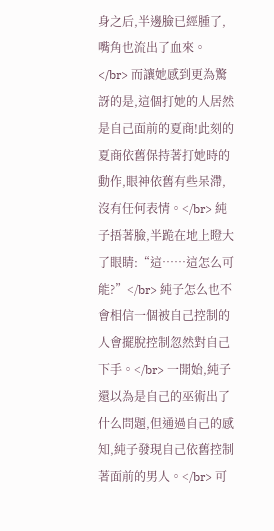身之后,半邊臉已經腫了,嘴角也流出了血來。</br> 而讓她感到更為驚訝的是,這個打她的人居然是自己面前的夏商!此刻的夏商依舊保持著打她時的動作,眼神依舊有些呆滯,沒有任何表情。</br> 純子捂著臉,半跪在地上瞪大了眼睛:“這……這怎么可能?”</br> 純子怎么也不會相信一個被自己控制的人會擺脫控制忽然對自己下手。</br> 一開始,純子還以為是自己的巫術出了什么問題,但通過自己的感知,純子發現自己依舊控制著面前的男人。</br> 可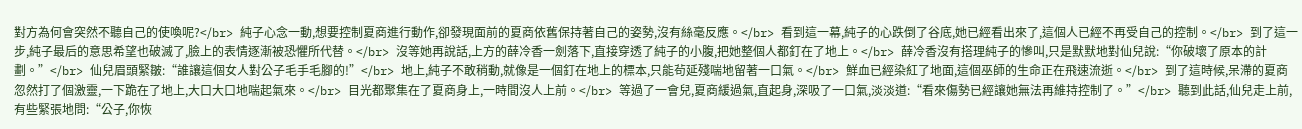對方為何會突然不聽自己的使喚呢?</br> 純子心念一動,想要控制夏商進行動作,卻發現面前的夏商依舊保持著自己的姿勢,沒有絲毫反應。</br> 看到這一幕,純子的心跌倒了谷底,她已經看出來了,這個人已經不再受自己的控制。</br> 到了這一步,純子最后的意思希望也破滅了,臉上的表情逐漸被恐懼所代替。</br> 沒等她再說話,上方的薛冷香一劍落下,直接穿透了純子的小腹,把她整個人都釘在了地上。</br> 薛冷香沒有搭理純子的慘叫,只是默默地對仙兒說:“你破壞了原本的計劃。”</br> 仙兒眉頭緊皺:“誰讓這個女人對公子毛手毛腳的!”</br> 地上,純子不敢稍動,就像是一個釘在地上的標本,只能茍延殘喘地留著一口氣。</br> 鮮血已經染紅了地面,這個巫師的生命正在飛速流逝。</br> 到了這時候,呆滯的夏商忽然打了個激靈,一下跪在了地上,大口大口地喘起氣來。</br> 目光都聚集在了夏商身上,一時間沒人上前。</br> 等過了一會兒,夏商緩過氣,直起身,深吸了一口氣,淡淡道:“看來傷勢已經讓她無法再維持控制了。”</br> 聽到此話,仙兒走上前,有些緊張地問:“公子,你恢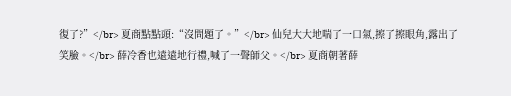復了?”</br> 夏商點點頭:“沒問題了。”</br> 仙兒大大地喘了一口氣,擦了擦眼角,露出了笑臉。</br> 薛冷香也遠遠地行禮,喊了一聲師父。</br> 夏商朝著薛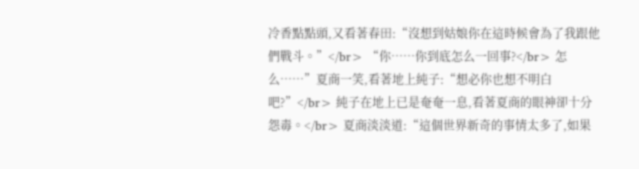冷香點點頭,又看著春田:“沒想到姑娘你在這時候會為了我跟他們戰斗。”</br> “你……你到底怎么一回事?</br> 怎么……”夏商一笑,看著地上純子:“想必你也想不明白吧?”</br> 純子在地上已是奄奄一息,看著夏商的眼神卻十分怨毒。</br> 夏商淡淡道:“這個世界新奇的事情太多了,如果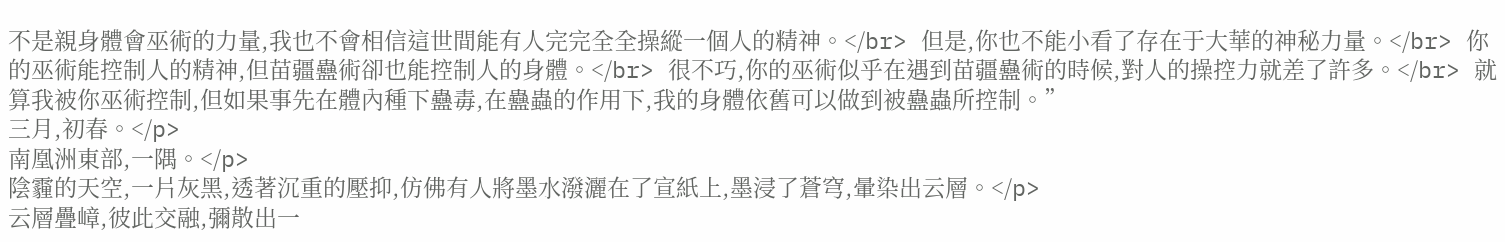不是親身體會巫術的力量,我也不會相信這世間能有人完完全全操縱一個人的精神。</br> 但是,你也不能小看了存在于大華的神秘力量。</br> 你的巫術能控制人的精神,但苗疆蠱術卻也能控制人的身體。</br> 很不巧,你的巫術似乎在遇到苗疆蠱術的時候,對人的操控力就差了許多。</br> 就算我被你巫術控制,但如果事先在體內種下蠱毒,在蠱蟲的作用下,我的身體依舊可以做到被蠱蟲所控制。”
三月,初春。</p>
南凰洲東部,一隅。</p>
陰霾的天空,一片灰黑,透著沉重的壓抑,仿佛有人將墨水潑灑在了宣紙上,墨浸了蒼穹,暈染出云層。</p>
云層疊嶂,彼此交融,彌散出一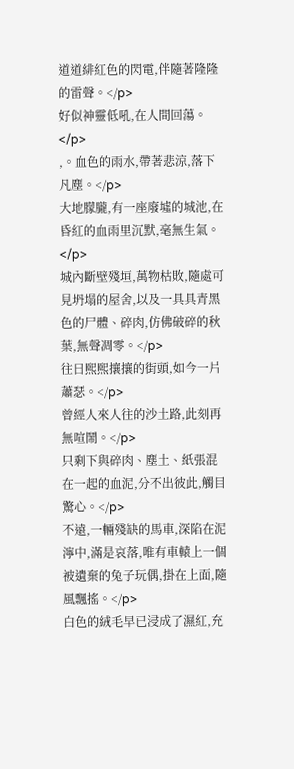道道緋紅色的閃電,伴隨著隆隆的雷聲。</p>
好似神靈低吼,在人間回蕩。</p>
,。血色的雨水,帶著悲涼,落下凡塵。</p>
大地朦朧,有一座廢墟的城池,在昏紅的血雨里沉默,毫無生氣。</p>
城內斷壁殘垣,萬物枯敗,隨處可見坍塌的屋舍,以及一具具青黑色的尸體、碎肉,仿佛破碎的秋葉,無聲凋零。</p>
往日熙熙攘攘的街頭,如今一片蕭瑟。</p>
曾經人來人往的沙土路,此刻再無喧鬧。</p>
只剩下與碎肉、塵土、紙張混在一起的血泥,分不出彼此,觸目驚心。</p>
不遠,一輛殘缺的馬車,深陷在泥濘中,滿是哀落,唯有車轅上一個被遺棄的兔子玩偶,掛在上面,隨風飄搖。</p>
白色的絨毛早已浸成了濕紅,充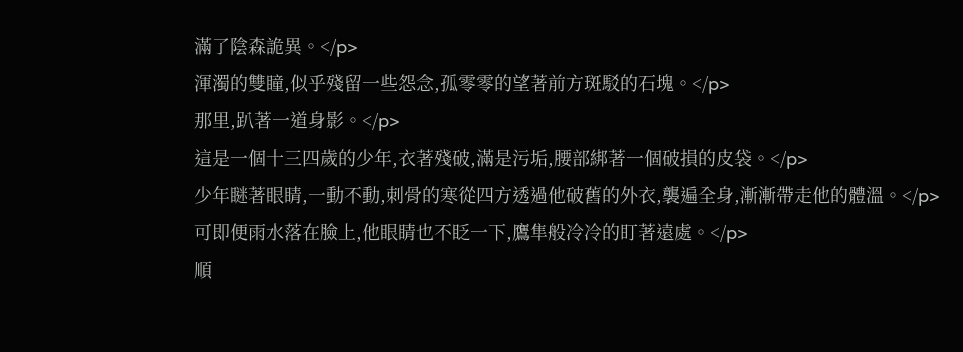滿了陰森詭異。</p>
渾濁的雙瞳,似乎殘留一些怨念,孤零零的望著前方斑駁的石塊。</p>
那里,趴著一道身影。</p>
這是一個十三四歲的少年,衣著殘破,滿是污垢,腰部綁著一個破損的皮袋。</p>
少年瞇著眼睛,一動不動,刺骨的寒從四方透過他破舊的外衣,襲遍全身,漸漸帶走他的體溫。</p>
可即便雨水落在臉上,他眼睛也不眨一下,鷹隼般冷冷的盯著遠處。</p>
順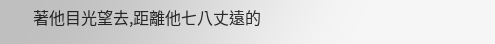著他目光望去,距離他七八丈遠的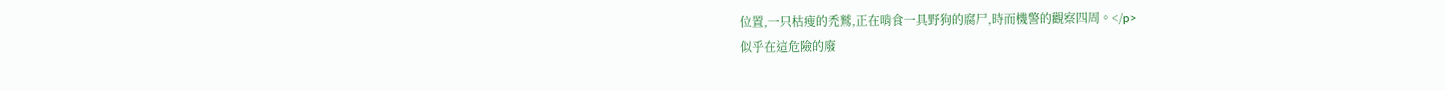位置,一只枯瘦的禿鷲,正在啃食一具野狗的腐尸,時而機警的觀察四周。</p>
似乎在這危險的廢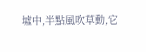墟中,半點風吹草動,它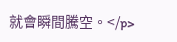就會瞬間騰空。</p>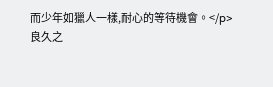而少年如獵人一樣,耐心的等待機會。</p>
良久之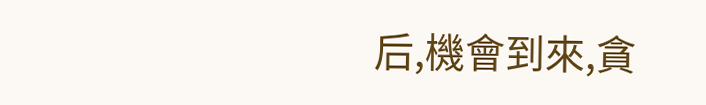后,機會到來,貪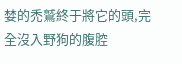婪的禿鷲終于將它的頭,完全沒入野狗的腹腔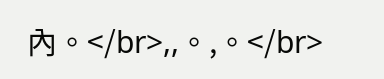內。</br>,,。,。</br>